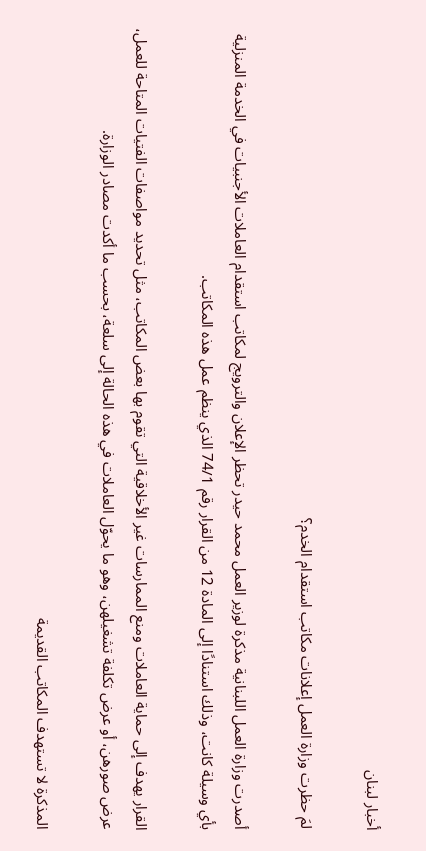أخبار لبنان

لمَ حظرت وزارة العمل إعلانات مكاتب استقدام الخدم؟

أصدرت وزارة العمل اللبنانية مذكرة لوزير العمل محمد حيدر تحظر الإعلان والترويج لمكاتب استقدام العاملات الأجنبيات في الخدمة المنزلية بأي وسيلة كانت، وذلك استنادًا إلى المادة 12 من القرار رقم 74/1 الذي ينظم عمل هذه المكاتب.

القرار يهدف إلى حماية العاملات ومنع الممارسات غير الأخلاقية التي تقوم بها بعض المكاتب، مثل تحديد مواصفات الفتيات المتاحة للعمل، عرض صورهن، أو عرض تكلفة تشغيلهن، وهو ما يحوّل العاملات في هذه الحالة إلى سلعة، بحسب ما أكدت مصادر الوزارة.

المذكرة لا تستهدف المكاتب القديمة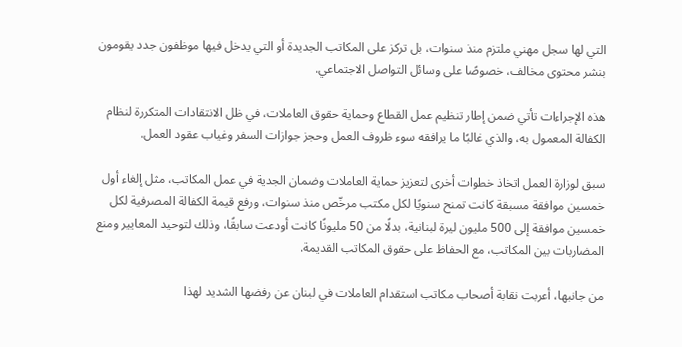التي لها سجل مهني ملتزم منذ سنوات، بل تركز على المكاتب الجديدة أو التي يدخل فيها موظفون جدد يقومون بنشر محتوى مخالف، خصوصًا على وسائل التواصل الاجتماعي.

هذه الإجراءات تأتي ضمن إطار تنظيم عمل القطاع وحماية حقوق العاملات، في ظل الانتقادات المتكررة لنظام الكفالة المعمول به، والذي غالبًا ما يرافقه سوء ظروف العمل وحجز جوازات السفر وغياب عقود العمل.

سبق لوزارة العمل اتخاذ خطوات أخرى لتعزيز حماية العاملات وضمان الجدية في عمل المكاتب، مثل إلغاء أول خمسين موافقة مسبقة كانت تمنح سنويًا لكل مكتب مرخّص منذ سنوات، ورفع قيمة الكفالة المصرفية لكل خمسين موافقة إلى 500 مليون ليرة لبنانية، بدلًا من 50 مليونًا كانت أودعت سابقًا، وذلك لتوحيد المعايير ومنع المضاربات بين المكاتب، مع الحفاظ على حقوق المكاتب القديمة.

من جانبها، أعربت نقابة أصحاب مكاتب استقدام العاملات في لبنان عن رفضها الشديد لهذا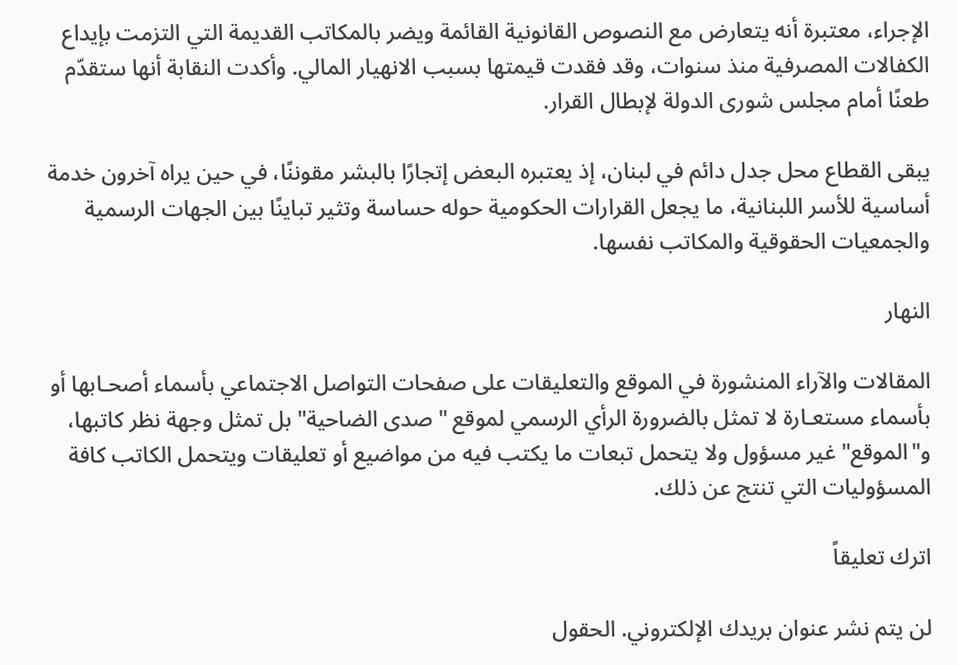الإجراء، معتبرة أنه يتعارض مع النصوص القانونية القائمة ويضر بالمكاتب القديمة التي التزمت بإيداع الكفالات المصرفية منذ سنوات، وقد فقدت قيمتها بسبب الانهيار المالي. وأكدت النقابة أنها ستقدّم طعنًا أمام مجلس شورى الدولة لإبطال القرار.

يبقى القطاع محل جدل دائم في لبنان، إذ يعتبره البعض إتجارًا بالبشر مقوننًا، في حين يراه آخرون خدمة أساسية للأسر اللبنانية، ما يجعل القرارات الحكومية حوله حساسة وتثير تباينًا بين الجهات الرسمية والجمعيات الحقوقية والمكاتب نفسها.

النهار

المقالات والآراء المنشورة في الموقع والتعليقات على صفحات التواصل الاجتماعي بأسماء أصحـابها أو بأسماء مستعـارة لا تمثل بالضرورة الرأي الرسمي لموقع "صدى الضاحية" بل تمثل وجهة نظر كاتبها، و"الموقع" غير مسؤول ولا يتحمل تبعات ما يكتب فيه من مواضيع أو تعليقات ويتحمل الكاتب كافة المسؤوليات التي تنتج عن ذلك.

اترك تعليقاً

لن يتم نشر عنوان بريدك الإلكتروني. الحقول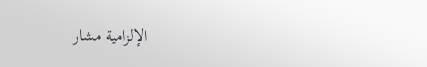الإلزامية مشار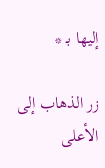إليها بـ *

زر الذهاب إلى الأعلى